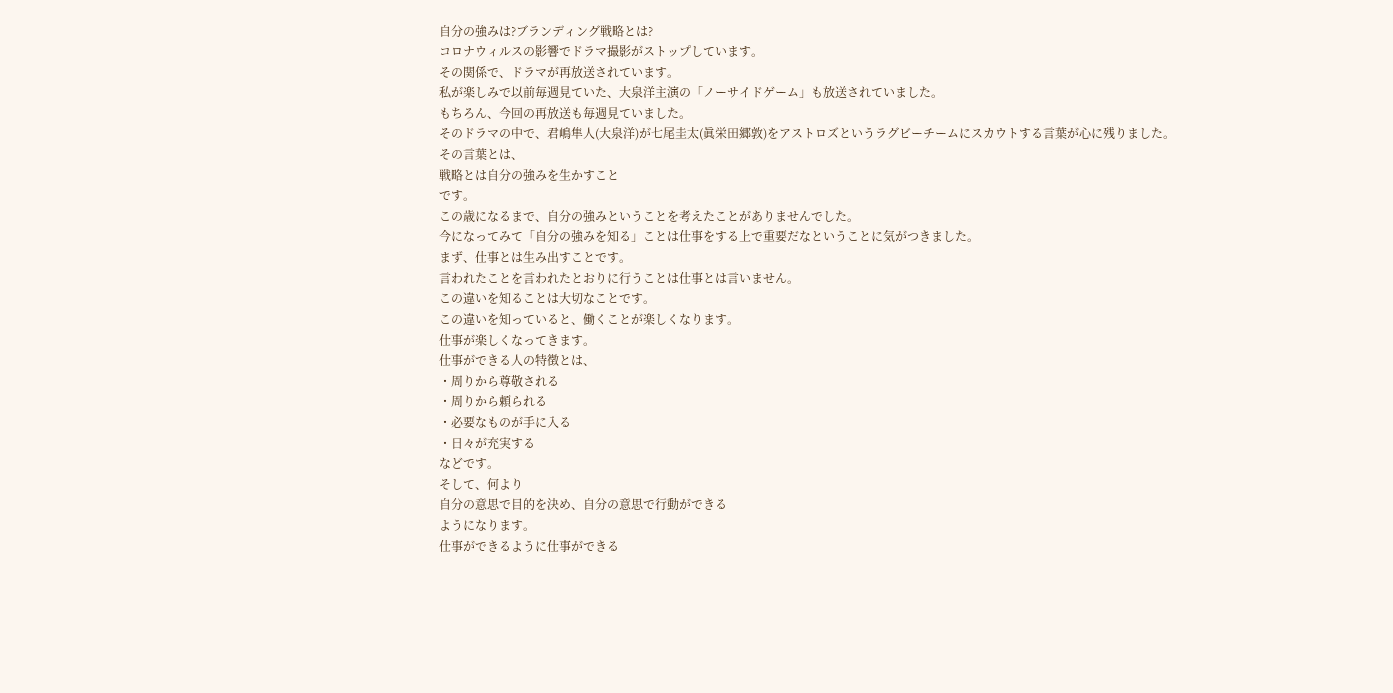自分の強みは?ブランディング戦略とは?
コロナウィルスの影響でドラマ撮影がストップしています。
その関係で、ドラマが再放送されています。
私が楽しみで以前毎週見ていた、大泉洋主演の「ノーサイドゲーム」も放送されていました。
もちろん、今回の再放送も毎週見ていました。
そのドラマの中で、君嶋隼人(大泉洋)が七尾圭太(眞栄田郷敦)をアストロズというラグビーチームにスカウトする言葉が心に残りました。
その言葉とは、
戦略とは自分の強みを生かすこと
です。
この歳になるまで、自分の強みということを考えたことがありませんでした。
今になってみて「自分の強みを知る」ことは仕事をする上で重要だなということに気がつきました。
まず、仕事とは生み出すことです。
言われたことを言われたとおりに行うことは仕事とは言いません。
この違いを知ることは大切なことです。
この違いを知っていると、働くことが楽しくなります。
仕事が楽しくなってきます。
仕事ができる人の特徴とは、
・周りから尊敬される
・周りから頼られる
・必要なものが手に入る
・日々が充実する
などです。
そして、何より
自分の意思で目的を決め、自分の意思で行動ができる
ようになります。
仕事ができるように仕事ができる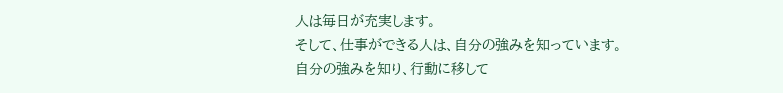人は毎日が充実します。
そして、仕事ができる人は、自分の強みを知っています。
自分の強みを知り、行動に移して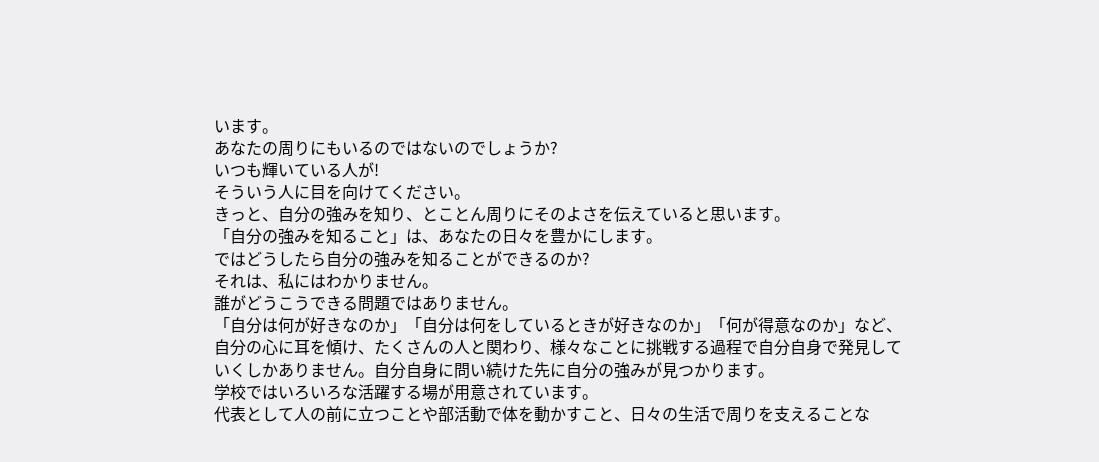います。
あなたの周りにもいるのではないのでしょうか?
いつも輝いている人が!
そういう人に目を向けてください。
きっと、自分の強みを知り、とことん周りにそのよさを伝えていると思います。
「自分の強みを知ること」は、あなたの日々を豊かにします。
ではどうしたら自分の強みを知ることができるのか?
それは、私にはわかりません。
誰がどうこうできる問題ではありません。
「自分は何が好きなのか」「自分は何をしているときが好きなのか」「何が得意なのか」など、自分の心に耳を傾け、たくさんの人と関わり、様々なことに挑戦する過程で自分自身で発見していくしかありません。自分自身に問い続けた先に自分の強みが見つかります。
学校ではいろいろな活躍する場が用意されています。
代表として人の前に立つことや部活動で体を動かすこと、日々の生活で周りを支えることな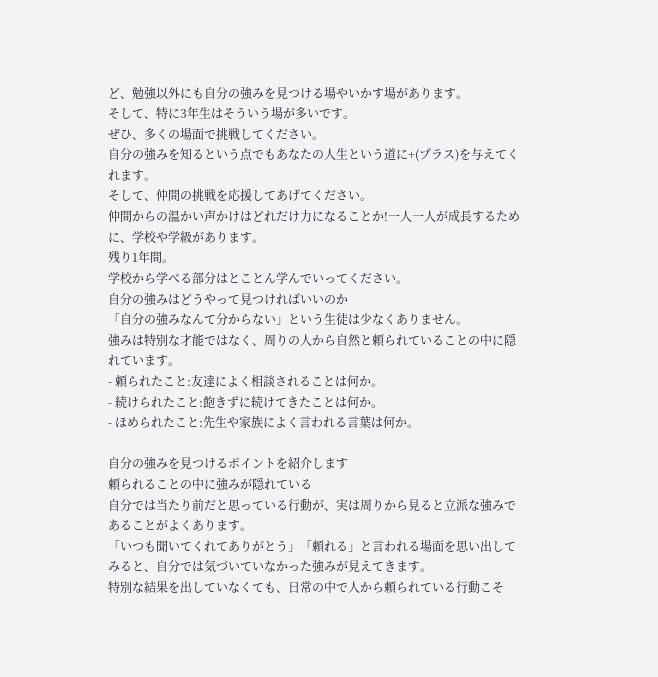ど、勉強以外にも自分の強みを見つける場やいかす場があります。
そして、特に3年生はそういう場が多いです。
ぜひ、多くの場面で挑戦してください。
自分の強みを知るという点でもあなたの人生という道に+(プラス)を与えてくれます。
そして、仲間の挑戦を応援してあげてください。
仲間からの温かい声かけはどれだけ力になることか!一人一人が成長するために、学校や学級があります。
残り1年間。
学校から学べる部分はとことん学んでいってください。
自分の強みはどうやって見つければいいのか
「自分の強みなんて分からない」という生徒は少なくありません。
強みは特別な才能ではなく、周りの人から自然と頼られていることの中に隠れています。
- 頼られたこと:友達によく相談されることは何か。
- 続けられたこと:飽きずに続けてきたことは何か。
- ほめられたこと:先生や家族によく言われる言葉は何か。

自分の強みを見つけるポイントを紹介します
頼られることの中に強みが隠れている
自分では当たり前だと思っている行動が、実は周りから見ると立派な強みであることがよくあります。
「いつも聞いてくれてありがとう」「頼れる」と言われる場面を思い出してみると、自分では気づいていなかった強みが見えてきます。
特別な結果を出していなくても、日常の中で人から頼られている行動こそ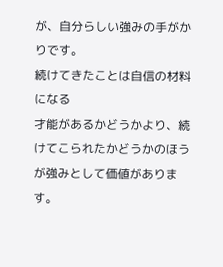が、自分らしい強みの手がかりです。
続けてきたことは自信の材料になる
才能があるかどうかより、続けてこられたかどうかのほうが強みとして価値があります。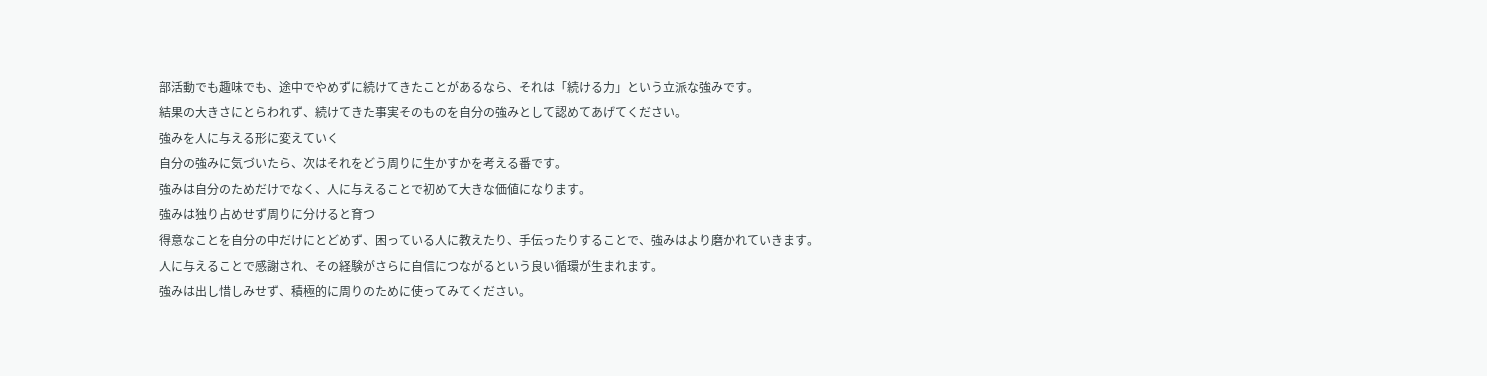部活動でも趣味でも、途中でやめずに続けてきたことがあるなら、それは「続ける力」という立派な強みです。
結果の大きさにとらわれず、続けてきた事実そのものを自分の強みとして認めてあげてください。
強みを人に与える形に変えていく
自分の強みに気づいたら、次はそれをどう周りに生かすかを考える番です。
強みは自分のためだけでなく、人に与えることで初めて大きな価値になります。
強みは独り占めせず周りに分けると育つ
得意なことを自分の中だけにとどめず、困っている人に教えたり、手伝ったりすることで、強みはより磨かれていきます。
人に与えることで感謝され、その経験がさらに自信につながるという良い循環が生まれます。
強みは出し惜しみせず、積極的に周りのために使ってみてください。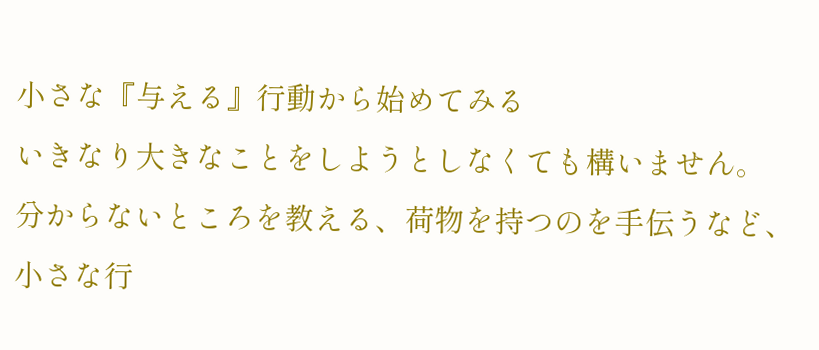小さな『与える』行動から始めてみる
いきなり大きなことをしようとしなくても構いません。
分からないところを教える、荷物を持つのを手伝うなど、小さな行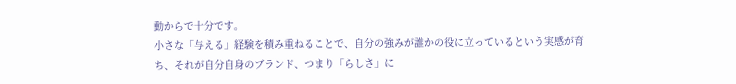動からで十分です。
小さな「与える」経験を積み重ねることで、自分の強みが誰かの役に立っているという実感が育ち、それが自分自身のブランド、つまり「らしさ」に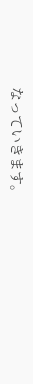なっていきます。